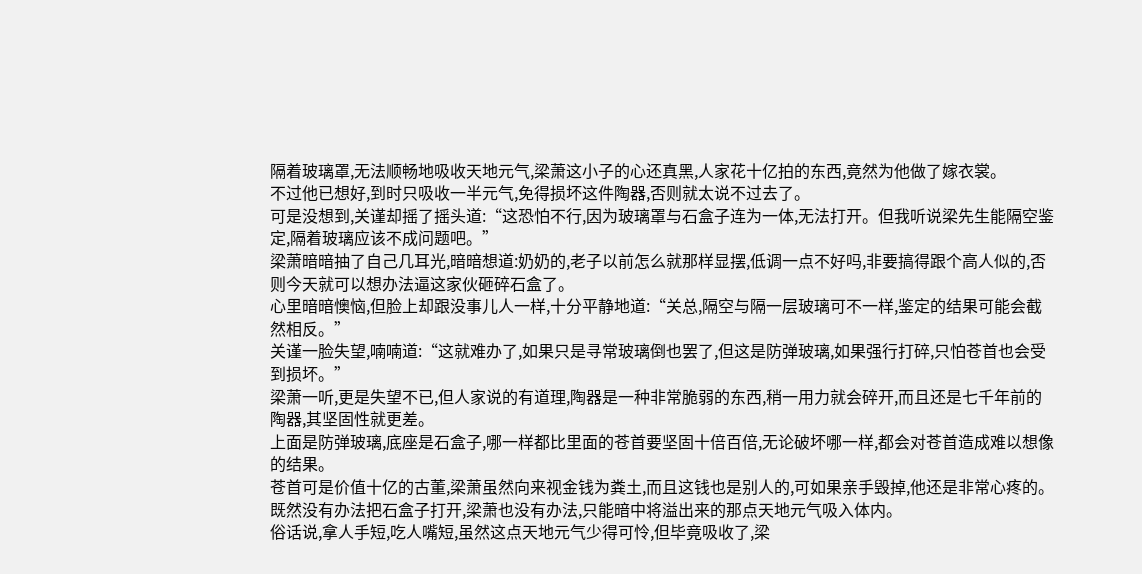隔着玻璃罩,无法顺畅地吸收天地元气,梁萧这小子的心还真黑,人家花十亿拍的东西,竟然为他做了嫁衣裳。
不过他已想好,到时只吸收一半元气,免得损坏这件陶器,否则就太说不过去了。
可是没想到,关谨却摇了摇头道:“这恐怕不行,因为玻璃罩与石盒子连为一体,无法打开。但我听说梁先生能隔空鉴定,隔着玻璃应该不成问题吧。”
梁萧暗暗抽了自己几耳光,暗暗想道:奶奶的,老子以前怎么就那样显摆,低调一点不好吗,非要搞得跟个高人似的,否则今天就可以想办法逼这家伙砸碎石盒了。
心里暗暗懊恼,但脸上却跟没事儿人一样,十分平静地道:“关总,隔空与隔一层玻璃可不一样,鉴定的结果可能会截然相反。”
关谨一脸失望,喃喃道:“这就难办了,如果只是寻常玻璃倒也罢了,但这是防弹玻璃,如果强行打碎,只怕苍首也会受到损坏。”
梁萧一听,更是失望不已,但人家说的有道理,陶器是一种非常脆弱的东西,稍一用力就会碎开,而且还是七千年前的陶器,其坚固性就更差。
上面是防弹玻璃,底座是石盒子,哪一样都比里面的苍首要坚固十倍百倍,无论破坏哪一样,都会对苍首造成难以想像的结果。
苍首可是价值十亿的古董,梁萧虽然向来视金钱为粪土,而且这钱也是别人的,可如果亲手毁掉,他还是非常心疼的。
既然没有办法把石盒子打开,梁萧也没有办法,只能暗中将溢出来的那点天地元气吸入体内。
俗话说,拿人手短,吃人嘴短,虽然这点天地元气少得可怜,但毕竟吸收了,梁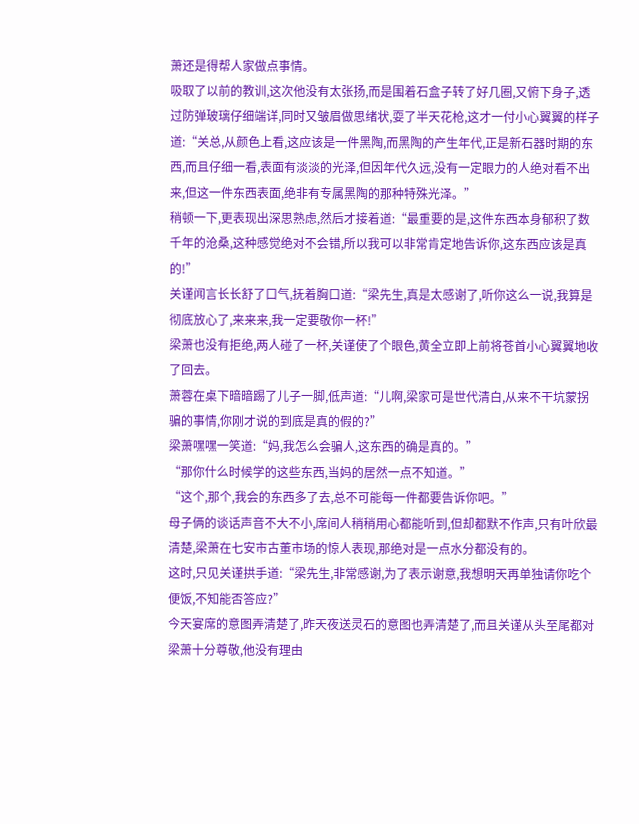萧还是得帮人家做点事情。
吸取了以前的教训,这次他没有太张扬,而是围着石盒子转了好几圈,又俯下身子,透过防弹玻璃仔细端详,同时又皱眉做思绪状,耍了半天花枪,这才一付小心翼翼的样子道:“关总,从颜色上看,这应该是一件黑陶,而黑陶的产生年代,正是新石器时期的东西,而且仔细一看,表面有淡淡的光泽,但因年代久远,没有一定眼力的人绝对看不出来,但这一件东西表面,绝非有专属黑陶的那种特殊光泽。”
稍顿一下,更表现出深思熟虑,然后才接着道:“最重要的是,这件东西本身郁积了数千年的沧桑,这种感觉绝对不会错,所以我可以非常肯定地告诉你,这东西应该是真的!”
关谨闻言长长舒了口气,抚着胸口道:“梁先生,真是太感谢了,听你这么一说,我算是彻底放心了,来来来,我一定要敬你一杯!”
梁萧也没有拒绝,两人碰了一杯,关谨使了个眼色,黄全立即上前将苍首小心翼翼地收了回去。
萧蓉在桌下暗暗踢了儿子一脚,低声道:“儿啊,梁家可是世代清白,从来不干坑蒙拐骗的事情,你刚才说的到底是真的假的?”
梁萧嘿嘿一笑道:“妈,我怎么会骗人,这东西的确是真的。”
“那你什么时候学的这些东西,当妈的居然一点不知道。”
“这个,那个,我会的东西多了去,总不可能每一件都要告诉你吧。”
母子俩的谈话声音不大不小,席间人稍稍用心都能听到,但却都默不作声,只有叶欣最清楚,梁萧在七安市古董市场的惊人表现,那绝对是一点水分都没有的。
这时,只见关谨拱手道:“梁先生,非常感谢,为了表示谢意,我想明天再单独请你吃个便饭,不知能否答应?”
今天宴席的意图弄清楚了,昨天夜送灵石的意图也弄清楚了,而且关谨从头至尾都对梁萧十分尊敬,他没有理由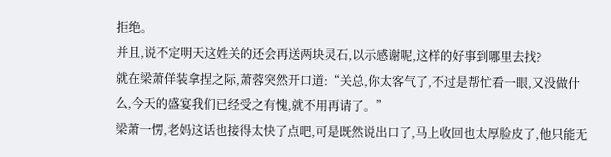拒绝。
并且,说不定明天这姓关的还会再送两块灵石,以示感谢呢,这样的好事到哪里去找?
就在梁萧佯装拿捏之际,萧蓉突然开口道:“关总,你太客气了,不过是帮忙看一眼,又没做什么,今天的盛宴我们已经受之有愧,就不用再请了。”
梁萧一愣,老妈这话也接得太快了点吧,可是既然说出口了,马上收回也太厚脸皮了,他只能无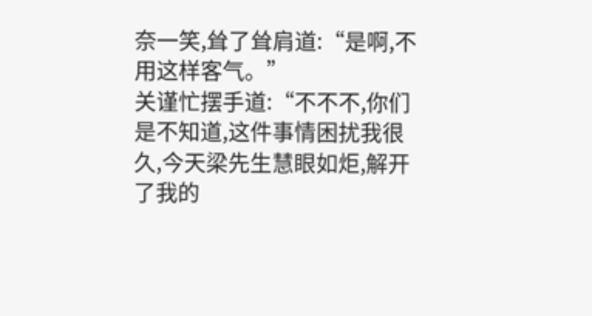奈一笑,耸了耸肩道:“是啊,不用这样客气。”
关谨忙摆手道:“不不不,你们是不知道,这件事情困扰我很久,今天梁先生慧眼如炬,解开了我的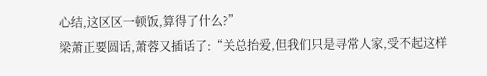心结,这区区一顿饭,算得了什么?”
梁萧正要圆话,萧蓉又插话了:“关总抬爱,但我们只是寻常人家,受不起这样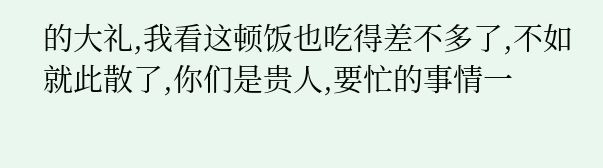的大礼,我看这顿饭也吃得差不多了,不如就此散了,你们是贵人,要忙的事情一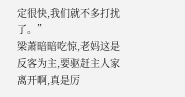定很快,我们就不多打扰了。”
梁萧暗暗吃惊,老妈这是反客为主,要驱赶主人家离开啊,真是厉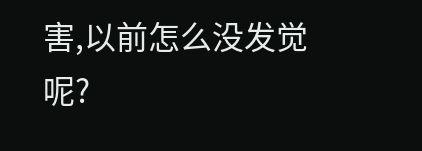害,以前怎么没发觉呢?